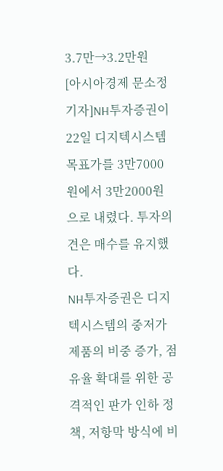3.7만→3.2만원
[아시아경제 문소정 기자]NH투자증권이 22일 디지텍시스템 목표가를 3만7000원에서 3만2000원으로 내렸다. 투자의견은 매수를 유지했다.
NH투자증권은 디지텍시스템의 중저가 제품의 비중 증가, 점유율 확대를 위한 공격적인 판가 인하 정책, 저항막 방식에 비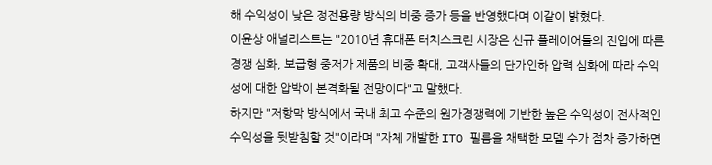해 수익성이 낮은 정전용량 방식의 비중 증가 등을 반영했다며 이같이 밝혔다.
이윤상 애널리스트는 "2010년 휴대폰 터치스크린 시장은 신규 플레이어들의 진입에 따른 경쟁 심화, 보급형 중저가 제품의 비중 확대, 고객사들의 단가인하 압력 심화에 따라 수익성에 대한 압박이 본격화될 전망이다"고 말했다.
하지만 "저항막 방식에서 국내 최고 수준의 원가경쟁력에 기반한 높은 수익성이 전사적인 수익성을 뒷받침할 것"이라며 "자체 개발한 ITO 필름을 채택한 모델 수가 점차 증가하면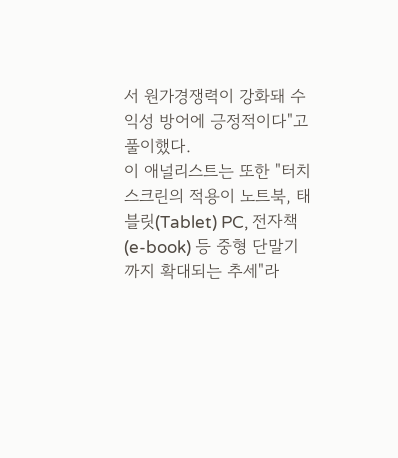서 원가경쟁력이 강화돼 수익성 방어에 긍정적이다"고 풀이했다.
이 애널리스트는 또한 "터치스크린의 적용이 노트북, 태블릿(Tablet) PC, 전자책(e-book) 등 중형 단말기까지 확대되는 추세"라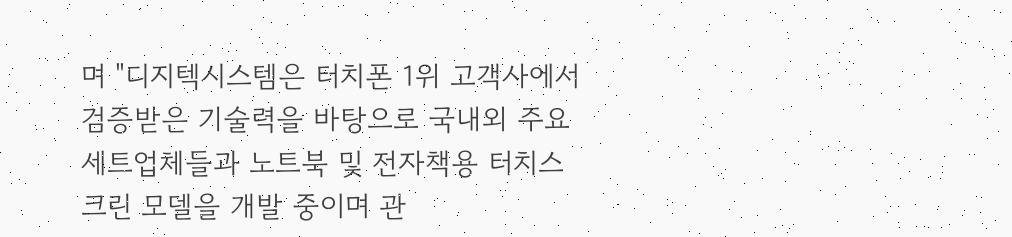며 "디지텍시스템은 터치폰 1위 고객사에서 검증받은 기술력을 바탕으로 국내외 주요 세트업체들과 노트북 및 전자책용 터치스크린 모델을 개발 중이며 관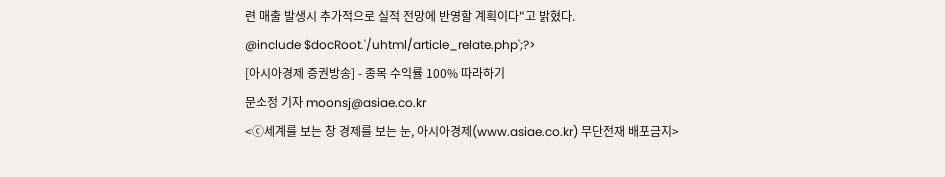련 매출 발생시 추가적으로 실적 전망에 반영할 계획이다"고 밝혔다.
@include $docRoot.'/uhtml/article_relate.php';?>
[아시아경제 증권방송] - 종목 수익률 100% 따라하기
문소정 기자 moonsj@asiae.co.kr
<ⓒ세계를 보는 창 경제를 보는 눈, 아시아경제(www.asiae.co.kr) 무단전재 배포금지>